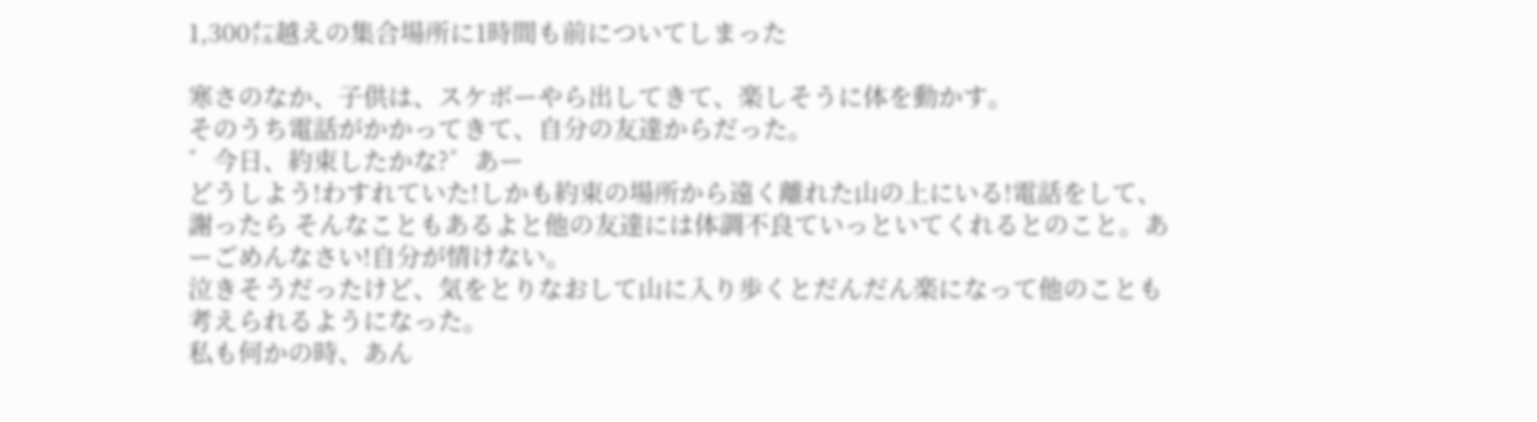1,300㍍越えの集合場所に1時間も前についてしまった

寒さのなか、子供は、スケボーやら出してきて、楽しそうに体を動かす。
そのうち電話がかかってきて、自分の友達からだった。
゛今日、約束したかな?゛あー
どうしよう!わすれていた!しかも約束の場所から遠く離れた山の上にいる!電話をして、謝ったら そんなこともあるよと他の友達には体調不良ていっといてくれるとのこと。あーごめんなさい!自分が情けない。
泣きそうだったけど、気をとりなおして山に入り歩くとだんだん楽になって他のことも考えられるようになった。
私も何かの時、あん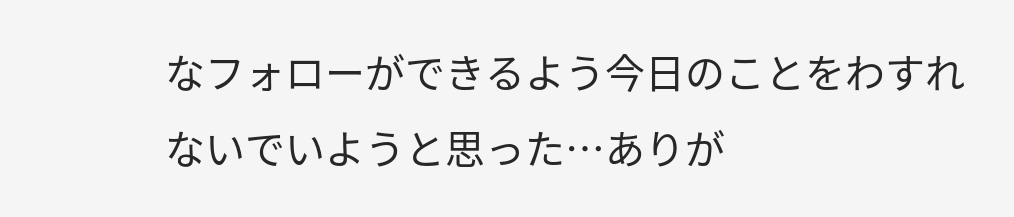なフォローができるよう今日のことをわすれないでいようと思った…ありが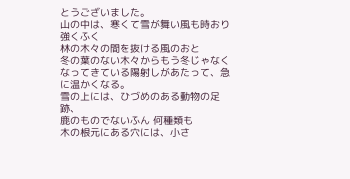とうございました。
山の中は、寒くて雪が舞い風も時おり強くふく
林の木々の間を抜ける風のおと
冬の葉のない木々からもう冬じゃなくなってきている陽射しがあたって、急に温かくなる。
雪の上には、ひづめのある動物の足跡、
鹿のものでないふん 何種類も
木の根元にある穴には、小さ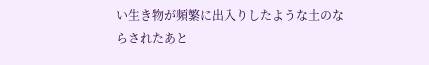い生き物が頻繁に出入りしたような土のならされたあと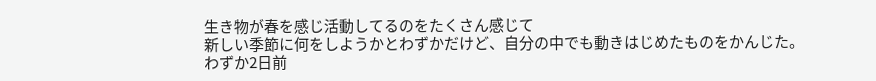生き物が春を感じ活動してるのをたくさん感じて
新しい季節に何をしようかとわずかだけど、自分の中でも動きはじめたものをかんじた。
わずか2日前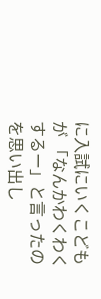に入試にいくこどもが 「なんかわくわくするー」と言ったのを思い出し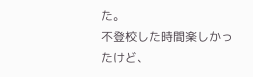た。
不登校した時間楽しかったけど、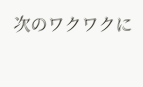次のワクワクに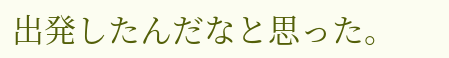出発したんだなと思った。